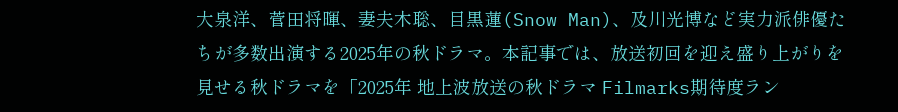大泉洋、菅田将暉、妻夫木聡、目黒蓮(Snow Man)、及川光博など実力派俳優たちが多数出演する2025年の秋ドラマ。本記事では、放送初回を迎え盛り上がりを見せる秋ドラマを「2025年 地上波放送の秋ドラマ Filmarks期待度ラン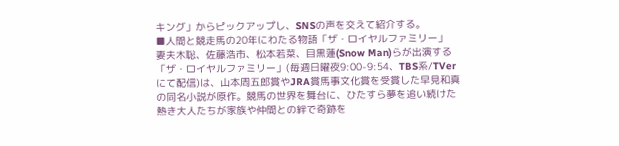キング」からピックアップし、SNSの声を交えて紹介する。
■人間と競走馬の20年にわたる物語「ザ・ロイヤルファミリー」
妻夫木聡、佐藤浩市、松本若菜、目黒蓮(Snow Man)らが出演する「ザ・ロイヤルファミリー」(毎週日曜夜9:00-9:54、TBS系/TVerにて配信)は、山本周五郎賞やJRA賞馬事文化賞を受賞した早見和真の同名小説が原作。競馬の世界を舞台に、ひたすら夢を追い続けた熱き大人たちが家族や仲間との絆で奇跡を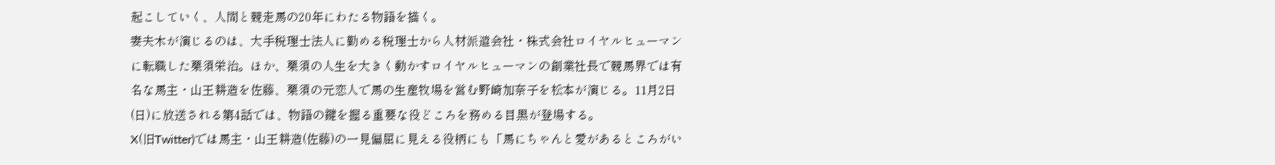起こしていく、人間と競走馬の20年にわたる物語を描く。
妻夫木が演じるのは、大手税理士法人に勤める税理士から人材派遣会社・株式会社ロイヤルヒューマンに転職した栗須栄治。ほか、栗須の人生を大きく動かすロイヤルヒューマンの創業社長で競馬界では有名な馬主・山王耕造を佐藤、栗須の元恋人で馬の生産牧場を営む野崎加奈子を松本が演じる。11月2日(日)に放送される第4話では、物語の鍵を握る重要な役どころを務める目黒が登場する。
X(旧Twitter)では馬主・山王耕造(佐藤)の一見偏屈に見える役柄にも「馬にちゃんと愛があるところがい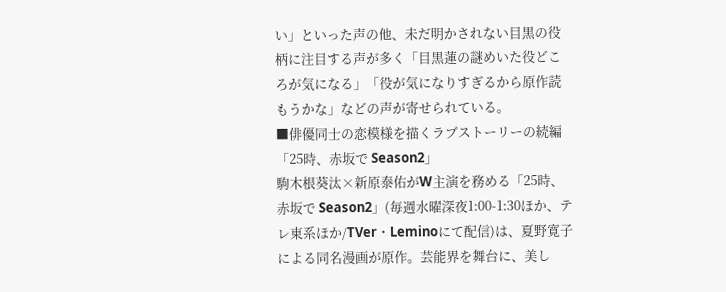い」といった声の他、未だ明かされない目黒の役柄に注目する声が多く「目黒蓮の謎めいた役どころが気になる」「役が気になりすぎるから原作読もうかな」などの声が寄せられている。
■俳優同士の恋模様を描くラブストーリーの続編「25時、赤坂で Season2」
駒木根葵汰×新原泰佑がW主演を務める「25時、赤坂で Season2」(毎週水曜深夜1:00-1:30ほか、テレ東系ほか/TVer・Leminoにて配信)は、夏野寛子による同名漫画が原作。芸能界を舞台に、美し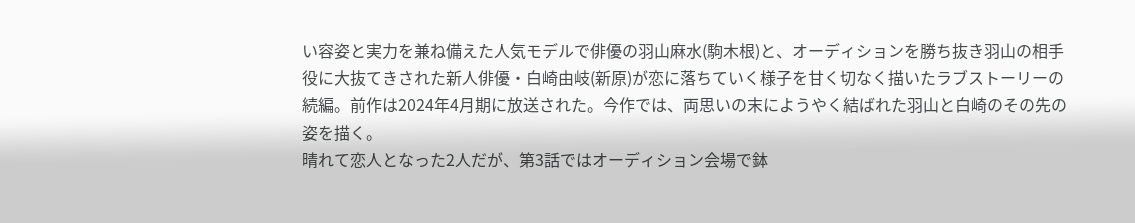い容姿と実力を兼ね備えた人気モデルで俳優の羽山麻水(駒木根)と、オーディションを勝ち抜き羽山の相手役に大抜てきされた新人俳優・白崎由岐(新原)が恋に落ちていく様子を甘く切なく描いたラブストーリーの続編。前作は2024年4月期に放送された。今作では、両思いの末にようやく結ばれた羽山と白崎のその先の姿を描く。
晴れて恋人となった2人だが、第3話ではオーディション会場で鉢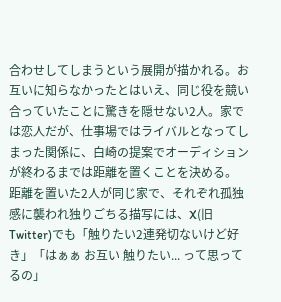合わせしてしまうという展開が描かれる。お互いに知らなかったとはいえ、同じ役を競い合っていたことに驚きを隠せない2人。家では恋人だが、仕事場ではライバルとなってしまった関係に、白崎の提案でオーディションが終わるまでは距離を置くことを決める。
距離を置いた2人が同じ家で、それぞれ孤独感に襲われ独りごちる描写には、X(旧Twitter)でも「触りたい2連発切ないけど好き」「はぁぁ お互い 触りたい... って思ってるの」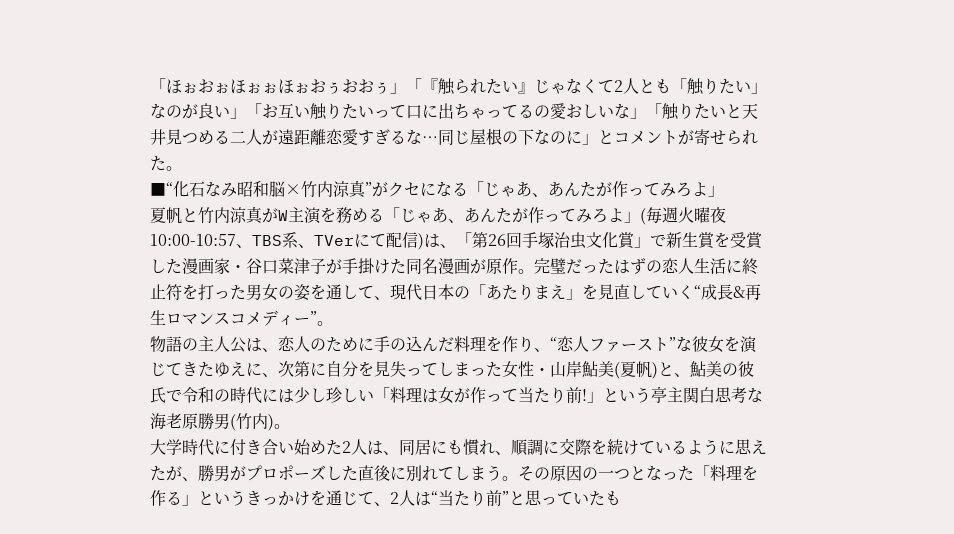「ほぉおぉほぉぉほぉおぅおおぅ」「『触られたい』じゃなくて2人とも「触りたい」なのが良い」「お互い触りたいって口に出ちゃってるの愛おしいな」「触りたいと天井見つめる二人が遠距離恋愛すぎるな…同じ屋根の下なのに」とコメントが寄せられた。
■“化石なみ昭和脳×竹内涼真”がクセになる「じゃあ、あんたが作ってみろよ」
夏帆と竹内涼真がW主演を務める「じゃあ、あんたが作ってみろよ」(毎週火曜夜10:00-10:57、TBS系、TVerにて配信)は、「第26回手塚治虫文化賞」で新生賞を受賞した漫画家・谷口菜津子が手掛けた同名漫画が原作。完璧だったはずの恋人生活に終止符を打った男女の姿を通して、現代日本の「あたりまえ」を見直していく“成長&再生ロマンスコメディー”。
物語の主人公は、恋人のために手の込んだ料理を作り、“恋人ファースト”な彼女を演じてきたゆえに、次第に自分を見失ってしまった女性・山岸鮎美(夏帆)と、鮎美の彼氏で令和の時代には少し珍しい「料理は女が作って当たり前!」という亭主関白思考な海老原勝男(竹内)。
大学時代に付き合い始めた2人は、同居にも慣れ、順調に交際を続けているように思えたが、勝男がプロポーズした直後に別れてしまう。その原因の一つとなった「料理を作る」というきっかけを通じて、2人は“当たり前”と思っていたも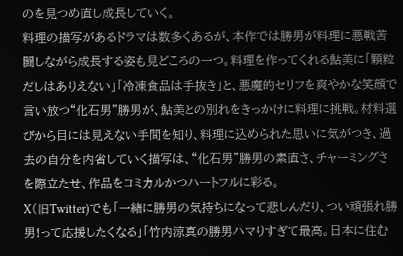のを見つめ直し成長していく。
料理の描写があるドラマは数多くあるが、本作では勝男が料理に悪戦苦闘しながら成長する姿も見どころの一つ。料理を作ってくれる鮎美に「顆粒だしはありえない」「冷凍食品は手抜き」と、悪魔的セリフを爽やかな笑顔で言い放つ“化石男”勝男が、鮎美との別れをきっかけに料理に挑戦。材料選びから目には見えない手間を知り、料理に込められた思いに気がつき、過去の自分を内省していく描写は、“化石男”勝男の素直さ、チャーミングさを際立たせ、作品をコミカルかつハートフルに彩る。
X(旧Twitter)でも「一緒に勝男の気持ちになって悲しんだり、つい頑張れ勝男!って応援したくなる」「竹内涼真の勝男ハマりすぎて最高。日本に住む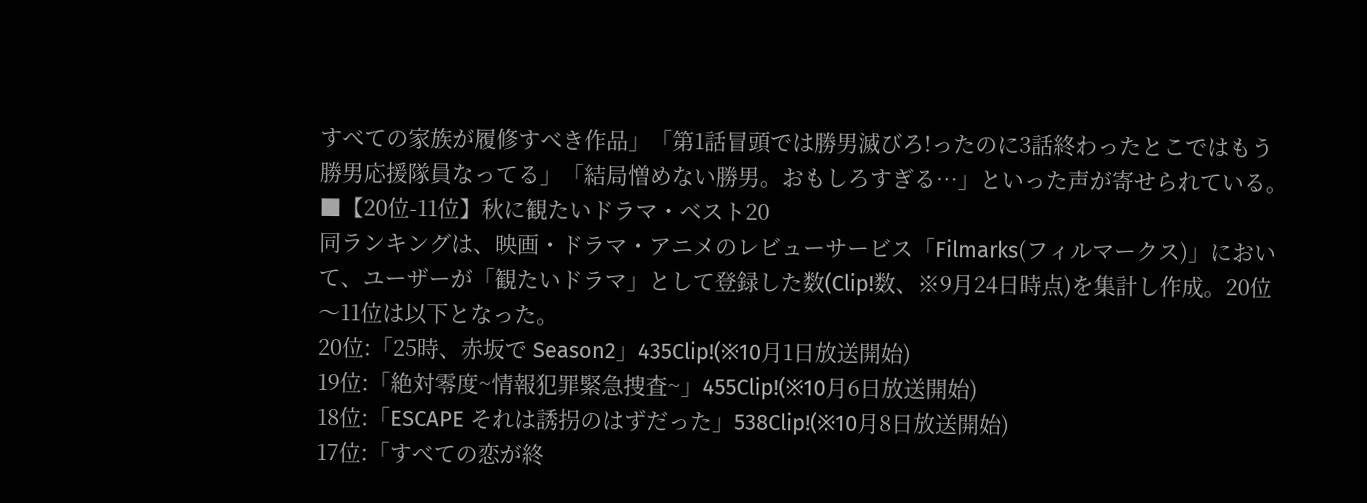すべての家族が履修すべき作品」「第1話冒頭では勝男滅びろ!ったのに3話終わったとこではもう勝男応援隊員なってる」「結局憎めない勝男。おもしろすぎる…」といった声が寄せられている。
■【20位-11位】秋に観たいドラマ・ベスト20
同ランキングは、映画・ドラマ・アニメのレビューサービス「Filmarks(フィルマークス)」において、ユーザーが「観たいドラマ」として登録した数(Clip!数、※9月24日時点)を集計し作成。20位〜11位は以下となった。
20位:「25時、赤坂で Season2」435Clip!(※10月1日放送開始)
19位:「絶対零度~情報犯罪緊急捜査~」455Clip!(※10月6日放送開始)
18位:「ESCAPE それは誘拐のはずだった」538Clip!(※10月8日放送開始)
17位:「すべての恋が終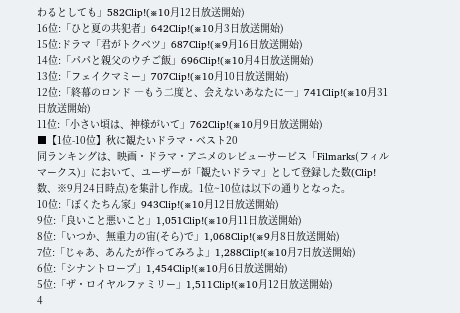わるとしても」582Clip!(※10月12日放送開始)
16位:「ひと夏の共犯者」642Clip!(※10月3日放送開始)
15位:ドラマ「君がトクベツ」687Clip!(※9月16日放送開始)
14位:「パパと親父のウチご飯」696Clip!(※10月4日放送開始)
13位:「フェイクマミー」707Clip!(※10月10日放送開始)
12位:「終幕のロンド ―もう二度と、会えないあなたに―」741Clip!(※10月31日放送開始)
11位:「小さい頃は、神様がいて」762Clip!(※10月9日放送開始)
■【1位-10位】秋に観たいドラマ・ベスト20
同ランキングは、映画・ドラマ・アニメのレビューサービス「Filmarks(フィルマークス)」において、ユーザーが「観たいドラマ」として登録した数(Clip!数、※9月24日時点)を集計し作成。1位~10位は以下の通りとなった。
10位:「ぼくたちん家」943Clip!(※10月12日放送開始)
9位:「良いこと悪いこと」1,051Clip!(※10月11日放送開始)
8位:「いつか、無重力の宙(そら)で」1,068Clip!(※9月8日放送開始)
7位:「じゃあ、あんたが作ってみろよ」1,288Clip!(※10月7日放送開始)
6位:「シナントロープ」1,454Clip!(※10月6日放送開始)
5位:「ザ・ロイヤルファミリー」1,511Clip!(※10月12日放送開始)
4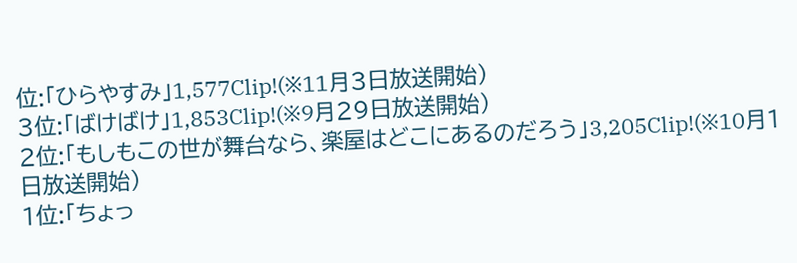位:「ひらやすみ」1,577Clip!(※11月3日放送開始)
3位:「ばけばけ」1,853Clip!(※9月29日放送開始)
2位:「もしもこの世が舞台なら、楽屋はどこにあるのだろう」3,205Clip!(※10月1日放送開始)
1位:「ちょっ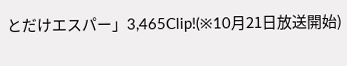とだけエスパー」3,465Clip!(※10月21日放送開始)